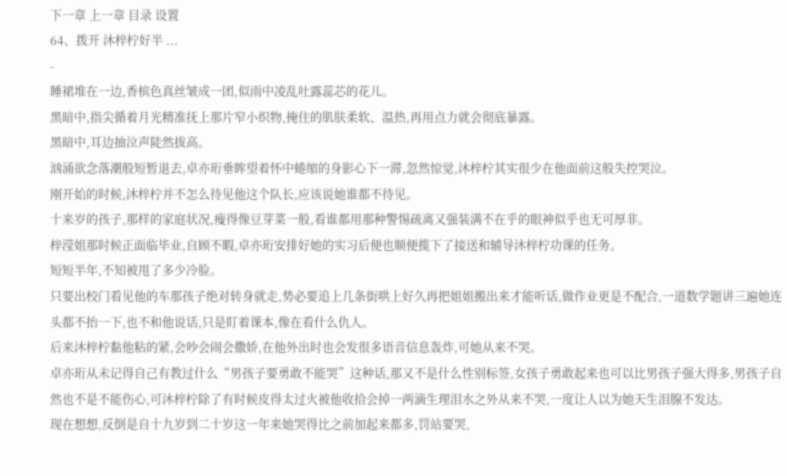下一章 上一章 目录 设置
64、拨开 沐梓柠好半 ...
-
睡裙堆在一边,香槟色真丝皱成一团,似雨中凌乱吐露蕊芯的花儿。
黑暗中,指尖循着月光精准抚上那片窄小织物,掩住的肌肤柔软、温热,再用点力就会彻底暴露。
黑暗中,耳边抽泣声陡然拔高。
汹涌欲念落潮般短暂退去,卓亦珩垂眸望着怀中蜷缩的身影心下一滞,忽然惊觉,沐梓柠其实很少在他面前这般失控哭泣。
刚开始的时候,沐梓柠并不怎么待见他这个队长,应该说她谁都不待见。
十来岁的孩子,那样的家庭状况,瘦得像豆芽菜一般,看谁都用那种警惕疏离又强装满不在乎的眼神似乎也无可厚非。
梓滢姐那时候正面临毕业,自顾不暇,卓亦珩安排好她的实习后便也顺便揽下了接送和辅导沐梓柠功课的任务。
短短半年,不知被甩了多少冷脸。
只要出校门看见他的车那孩子绝对转身就走,势必要追上几条街哄上好久再把姐姐搬出来才能听话,做作业更是不配合,一道数学题讲三遍她连头都不抬一下,也不和他说话,只是盯着课本,像在看什么仇人。
后来沐梓柠黏他粘的紧,会吵会闹会撒娇,在他外出时也会发很多语音信息轰炸,可她从来不哭。
卓亦珩从未记得自己有教过什么“男孩子要勇敢不能哭”这种话,那又不是什么性别标签,女孩子勇敢起来也可以比男孩子强大得多,男孩子自然也不是不能伤心,可沐梓柠除了有时候皮得太过火被他收拾会掉一两滴生理泪水之外从来不哭,一度让人以为她天生泪腺不发达。
现在想想,反倒是自十九岁到二十岁这一年来她哭得比之前加起来都多,罚站要哭,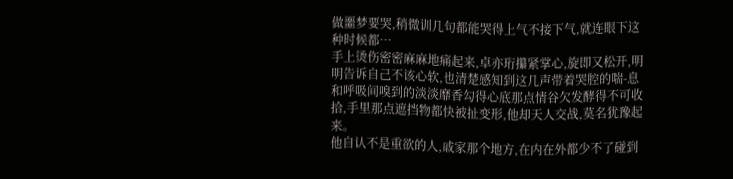做噩梦要哭,稍微训几句都能哭得上气不接下气,就连眼下这种时候都…
手上烫伤密密麻麻地痛起来,卓亦珩攥紧掌心,旋即又松开,明明告诉自己不该心软,也清楚感知到这几声带着哭腔的喘-息和呼吸间嗅到的淡淡靡香勾得心底那点情谷欠发酵得不可收拾,手里那点遮挡物都快被扯变形,他却天人交战,莫名犹豫起来。
他自认不是重欲的人,戚家那个地方,在内在外都少不了碰到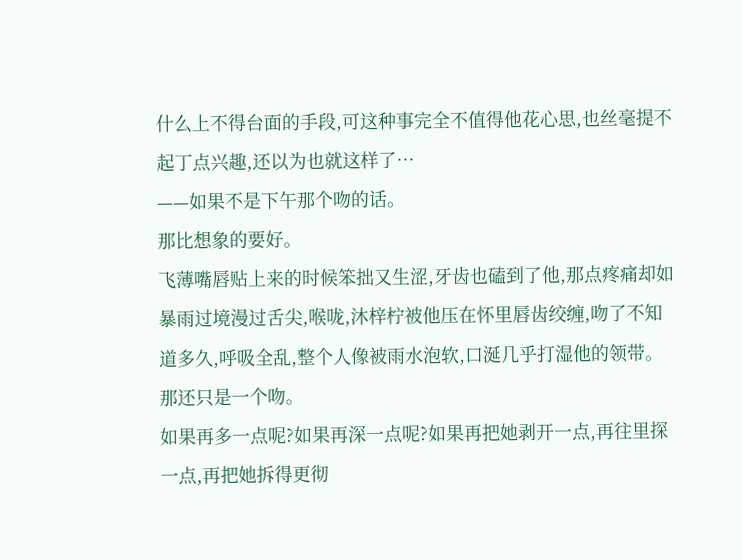什么上不得台面的手段,可这种事完全不值得他花心思,也丝毫提不起丁点兴趣,还以为也就这样了…
——如果不是下午那个吻的话。
那比想象的要好。
飞薄嘴唇贴上来的时候笨拙又生涩,牙齿也磕到了他,那点疼痛却如暴雨过境漫过舌尖,喉咙,沐梓柠被他压在怀里唇齿绞缠,吻了不知道多久,呼吸全乱,整个人像被雨水泡软,口涎几乎打湿他的领带。
那还只是一个吻。
如果再多一点呢?如果再深一点呢?如果再把她剥开一点,再往里探一点,再把她拆得更彻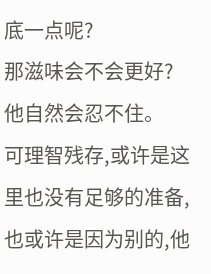底一点呢?
那滋味会不会更好?
他自然会忍不住。
可理智残存,或许是这里也没有足够的准备,也或许是因为别的,他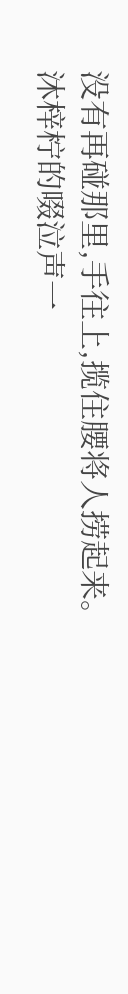没有再碰那里,手往上,揽住腰将人捞起来。
沐梓柠的啜泣声一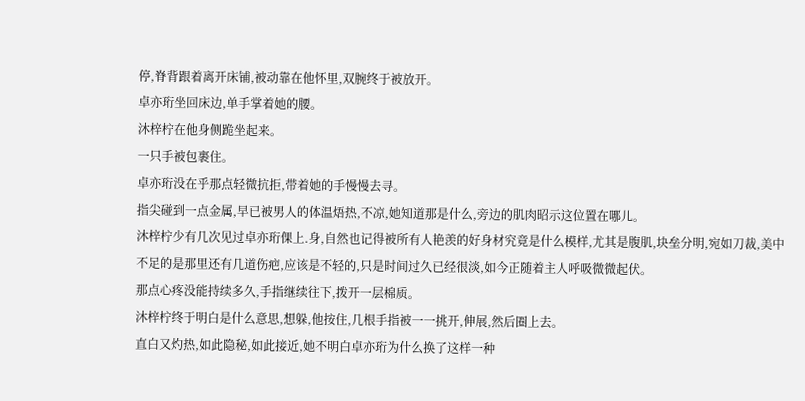停,脊背跟着离开床铺,被动靠在他怀里,双腕终于被放开。
卓亦珩坐回床边,单手掌着她的腰。
沐梓柠在他身侧跪坐起来。
一只手被包裹住。
卓亦珩没在乎那点轻微抗拒,带着她的手慢慢去寻。
指尖碰到一点金属,早已被男人的体温焐热,不凉,她知道那是什么,旁边的肌肉昭示这位置在哪儿。
沐梓柠少有几次见过卓亦珩倮上.身,自然也记得被所有人艳羡的好身材究竟是什么模样,尤其是腹肌,块垒分明,宛如刀裁,美中不足的是那里还有几道伤疤,应该是不轻的,只是时间过久已经很淡,如今正随着主人呼吸微微起伏。
那点心疼没能持续多久,手指继续往下,拨开一层棉质。
沐梓柠终于明白是什么意思,想躲,他按住,几根手指被一一挑开,伸展,然后圈上去。
直白又灼热,如此隐秘,如此接近,她不明白卓亦珩为什么换了这样一种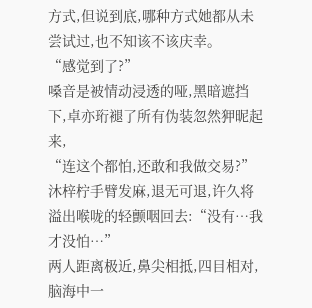方式,但说到底,哪种方式她都从未尝试过,也不知该不该庆幸。
“感觉到了?”
嗓音是被情动浸透的哑,黑暗遮挡下,卓亦珩褪了所有伪装忽然狎昵起来,
“连这个都怕,还敢和我做交易?”
沐梓柠手臂发麻,退无可退,许久将溢出喉咙的轻颤咽回去:“没有…我才没怕…”
两人距离极近,鼻尖相抵,四目相对,脑海中一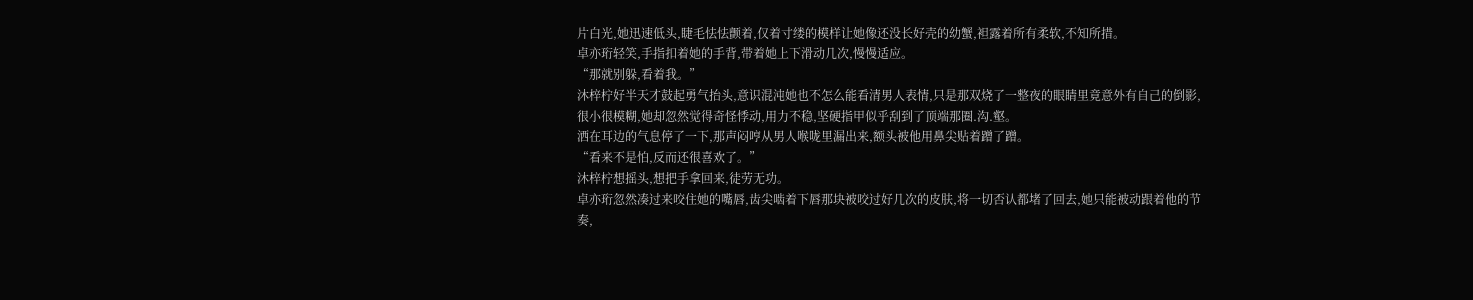片白光,她迅速低头,睫毛怯怯颤着,仅着寸缕的模样让她像还没长好壳的幼蟹,袒露着所有柔软,不知所措。
卓亦珩轻笑,手指扣着她的手背,带着她上下滑动几次,慢慢适应。
“那就别躲,看着我。”
沐梓柠好半天才鼓起勇气抬头,意识混沌她也不怎么能看清男人表情,只是那双烧了一整夜的眼睛里竟意外有自己的倒影,很小很模糊,她却忽然觉得奇怪悸动,用力不稳,坚硬指甲似乎刮到了顶端那圈.沟.壑。
洒在耳边的气息停了一下,那声闷哼从男人喉咙里漏出来,额头被他用鼻尖贴着蹭了蹭。
“看来不是怕,反而还很喜欢了。”
沐梓柠想摇头,想把手拿回来,徒劳无功。
卓亦珩忽然凑过来咬住她的嘴唇,齿尖啮着下唇那块被咬过好几次的皮肤,将一切否认都堵了回去,她只能被动跟着他的节奏,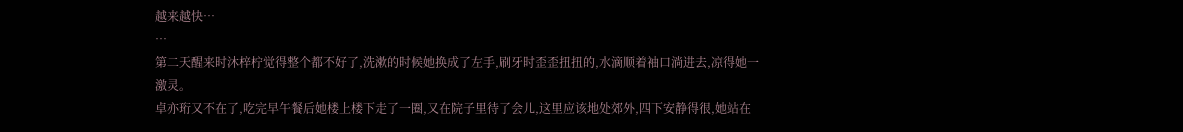越来越快…
…
第二天醒来时沐梓柠觉得整个都不好了,洗漱的时候她换成了左手,刷牙时歪歪扭扭的,水滴顺着袖口淌进去,凉得她一激灵。
卓亦珩又不在了,吃完早午餐后她楼上楼下走了一圈,又在院子里待了会儿,这里应该地处郊外,四下安静得很,她站在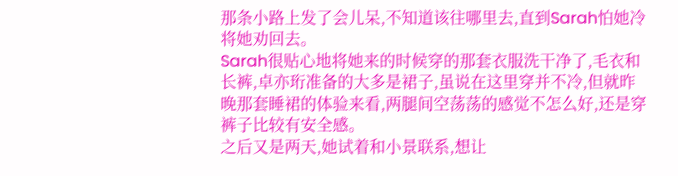那条小路上发了会儿呆,不知道该往哪里去,直到Sarah怕她冷将她劝回去。
Sarah很贴心地将她来的时候穿的那套衣服洗干净了,毛衣和长裤,卓亦珩准备的大多是裙子,虽说在这里穿并不冷,但就昨晚那套睡裙的体验来看,两腿间空荡荡的感觉不怎么好,还是穿裤子比较有安全感。
之后又是两天,她试着和小景联系,想让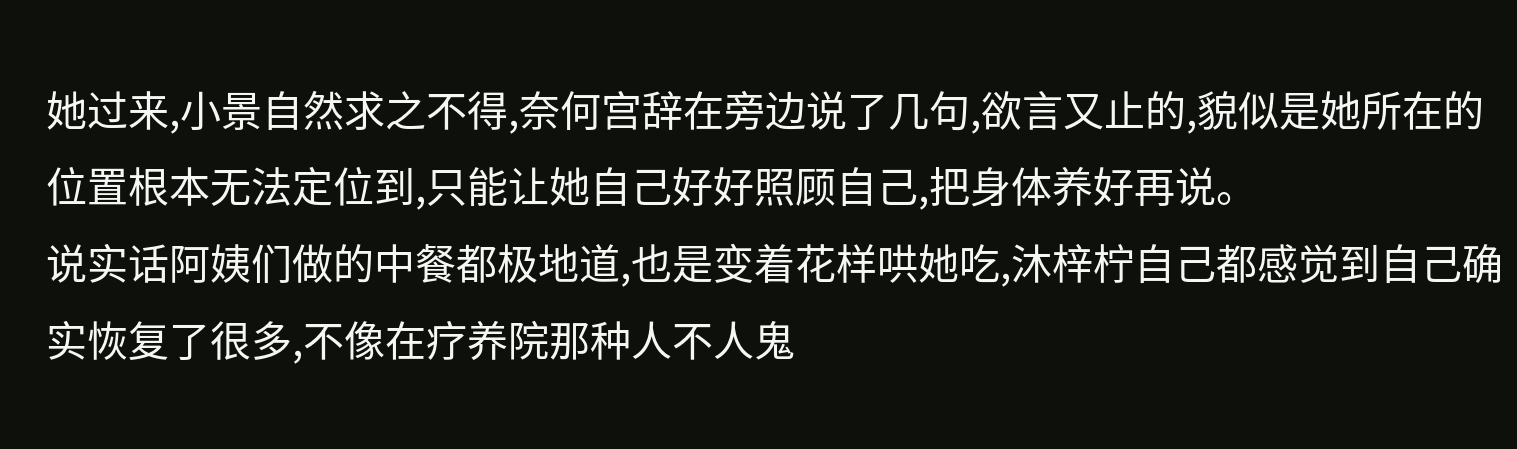她过来,小景自然求之不得,奈何宫辞在旁边说了几句,欲言又止的,貌似是她所在的位置根本无法定位到,只能让她自己好好照顾自己,把身体养好再说。
说实话阿姨们做的中餐都极地道,也是变着花样哄她吃,沐梓柠自己都感觉到自己确实恢复了很多,不像在疗养院那种人不人鬼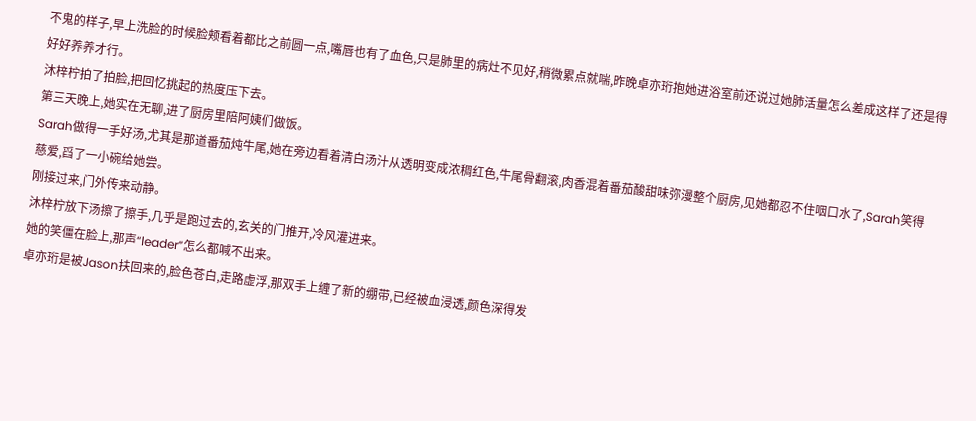不鬼的样子,早上洗脸的时候脸颊看着都比之前圆一点,嘴唇也有了血色,只是肺里的病灶不见好,稍微累点就喘,昨晚卓亦珩抱她进浴室前还说过她肺活量怎么差成这样了还是得好好养养才行。
沐梓柠拍了拍脸,把回忆挑起的热度压下去。
第三天晚上,她实在无聊,进了厨房里陪阿姨们做饭。
Sarah做得一手好汤,尤其是那道番茄炖牛尾,她在旁边看着清白汤汁从透明变成浓稠红色,牛尾骨翻滚,肉香混着番茄酸甜味弥漫整个厨房,见她都忍不住咽口水了,Sarah笑得慈爱,舀了一小碗给她尝。
刚接过来,门外传来动静。
沐梓柠放下汤擦了擦手,几乎是跑过去的,玄关的门推开,冷风灌进来。
她的笑僵在脸上,那声“leader”怎么都喊不出来。
卓亦珩是被Jason扶回来的,脸色苍白,走路虚浮,那双手上缠了新的绷带,已经被血浸透,颜色深得发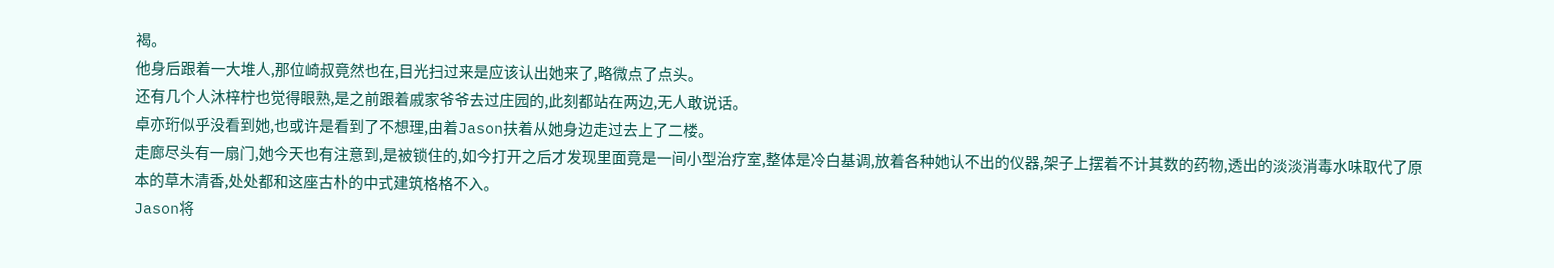褐。
他身后跟着一大堆人,那位崎叔竟然也在,目光扫过来是应该认出她来了,略微点了点头。
还有几个人沐梓柠也觉得眼熟,是之前跟着戚家爷爷去过庄园的,此刻都站在两边,无人敢说话。
卓亦珩似乎没看到她,也或许是看到了不想理,由着Jason扶着从她身边走过去上了二楼。
走廊尽头有一扇门,她今天也有注意到,是被锁住的,如今打开之后才发现里面竟是一间小型治疗室,整体是冷白基调,放着各种她认不出的仪器,架子上摆着不计其数的药物,透出的淡淡消毒水味取代了原本的草木清香,处处都和这座古朴的中式建筑格格不入。
Jason将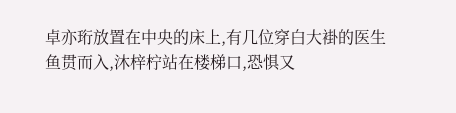卓亦珩放置在中央的床上,有几位穿白大褂的医生鱼贯而入,沐梓柠站在楼梯口,恐惧又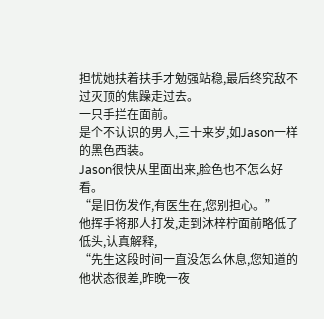担忧她扶着扶手才勉强站稳,最后终究敌不过灭顶的焦躁走过去。
一只手拦在面前。
是个不认识的男人,三十来岁,如Jason一样的黑色西装。
Jason很快从里面出来,脸色也不怎么好看。
“是旧伤发作,有医生在,您别担心。”
他挥手将那人打发,走到沐梓柠面前略低了低头,认真解释,
“先生这段时间一直没怎么休息,您知道的他状态很差,昨晚一夜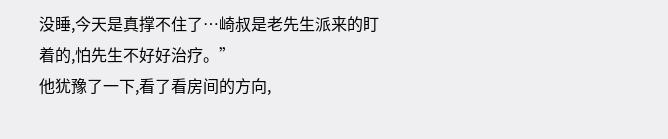没睡,今天是真撑不住了…崎叔是老先生派来的盯着的,怕先生不好好治疗。”
他犹豫了一下,看了看房间的方向,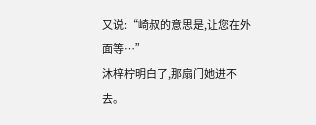又说:“崎叔的意思是,让您在外面等…”
沐梓柠明白了,那扇门她进不去。